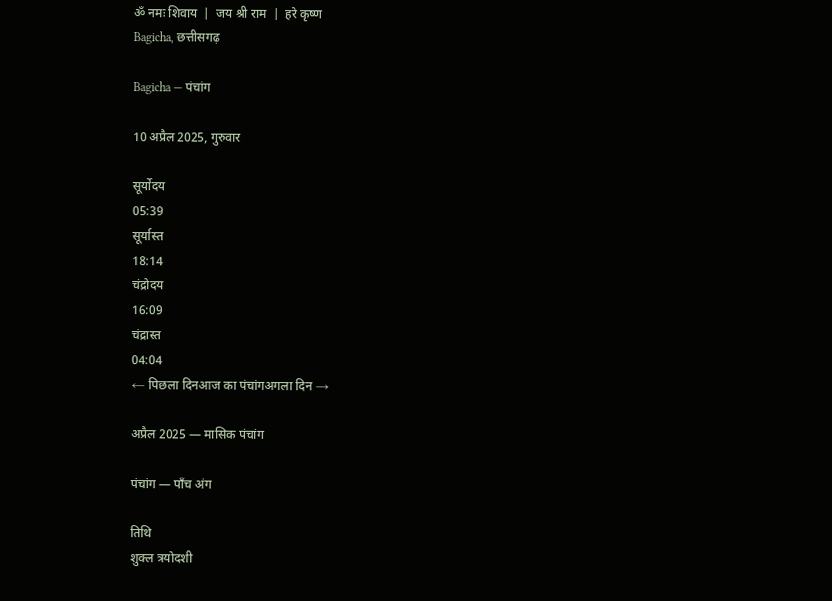ॐ नमः शिवाय  |  जय श्री राम  |  हरे कृष्ण
Bagicha, छत्तीसगढ़

Bagicha — पंचांग

10 अप्रैल 2025, गुरुवार

सूर्योदय
05:39
सूर्यास्त
18:14
चंद्रोदय
16:09
चंद्रास्त
04:04
← पिछला दिनआज का पंचांगअगला दिन →

अप्रैल 2025 — मासिक पंचांग

पंचांग — पाँच अंग

तिथि
शुक्ल त्रयोदशी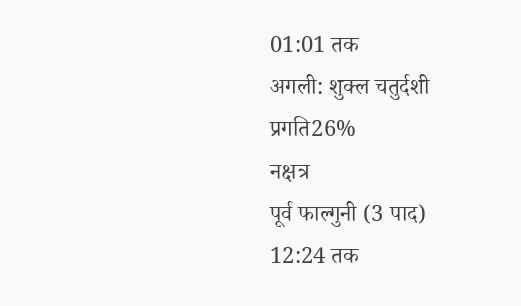01:01 तक
अगली: शुक्ल चतुर्दशी
प्रगति26%
नक्षत्र
पूर्व फाल्गुनी (3 पाद)
12:24 तक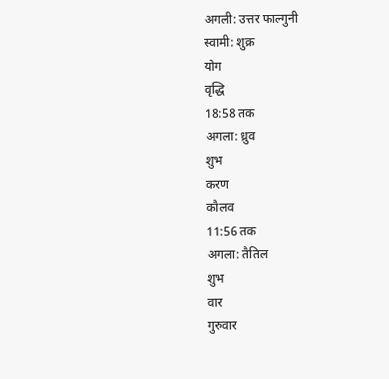अगली: उत्तर फाल्गुनी
स्वामी: शुक्र
योग
वृद्धि
18:58 तक
अगला: ध्रुव
शुभ
करण
कौलव
11:56 तक
अगला: तैतिल
शुभ
वार
गुरुवार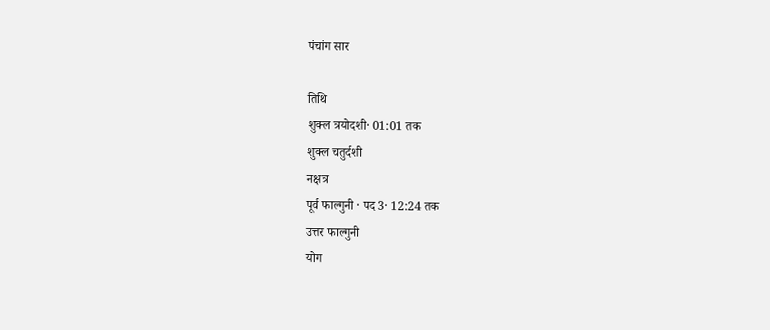पंचांग सार

तिथि
शुक्ल त्रयोदशी· 01:01 तक
शुक्ल चतुर्दशी
नक्षत्र
पूर्व फाल्गुनी · पद 3· 12:24 तक
उत्तर फाल्गुनी
योग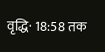वृद्धि· 18:58 तक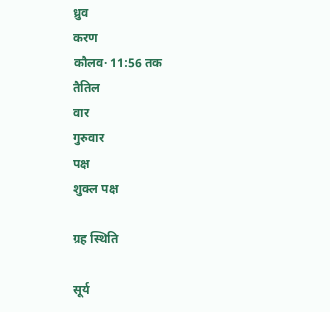ध्रुव
करण
कौलव· 11:56 तक
तैतिल
वार
गुरुवार
पक्ष
शुक्ल पक्ष

ग्रह स्थिति

सूर्य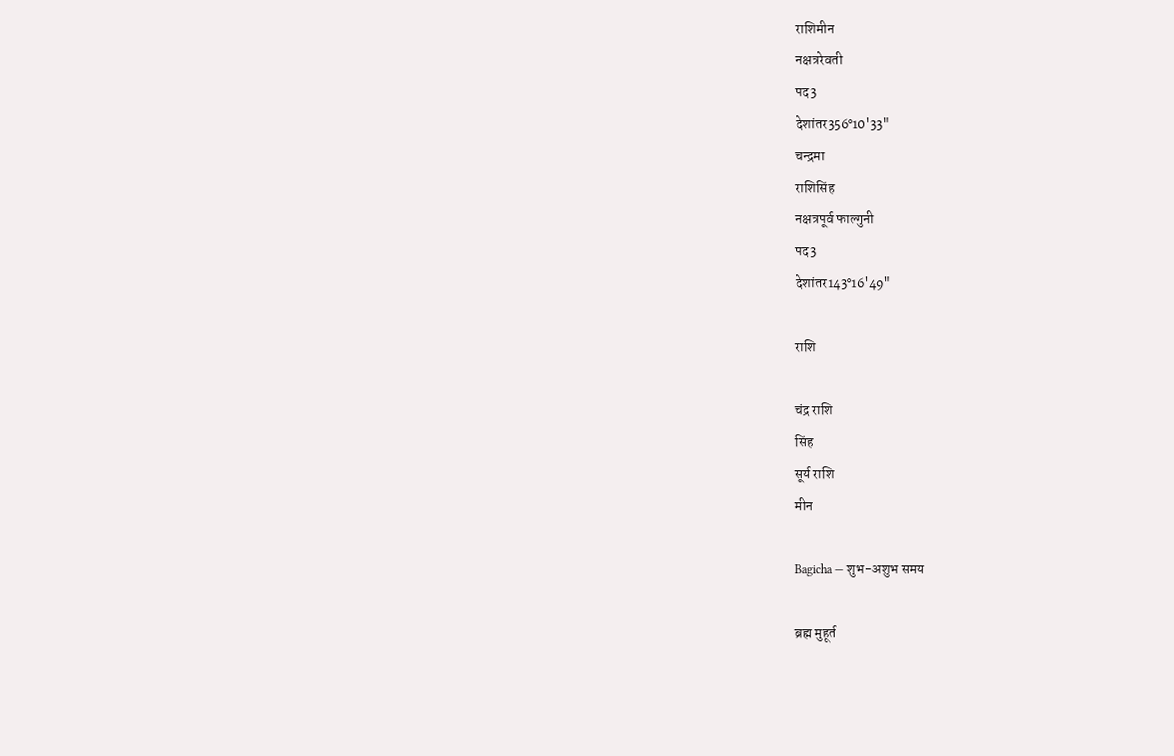राशिमीन
नक्षत्ररेवती
पद3
देशांतर356°10'33"
चन्द्रमा
राशिसिंह
नक्षत्रपूर्व फाल्गुनी
पद3
देशांतर143°16'49"

राशि

चंद्र राशि
सिंह
सूर्य राशि
मीन

Bagicha — शुभ-अशुभ समय

ब्रह्म मुहूर्त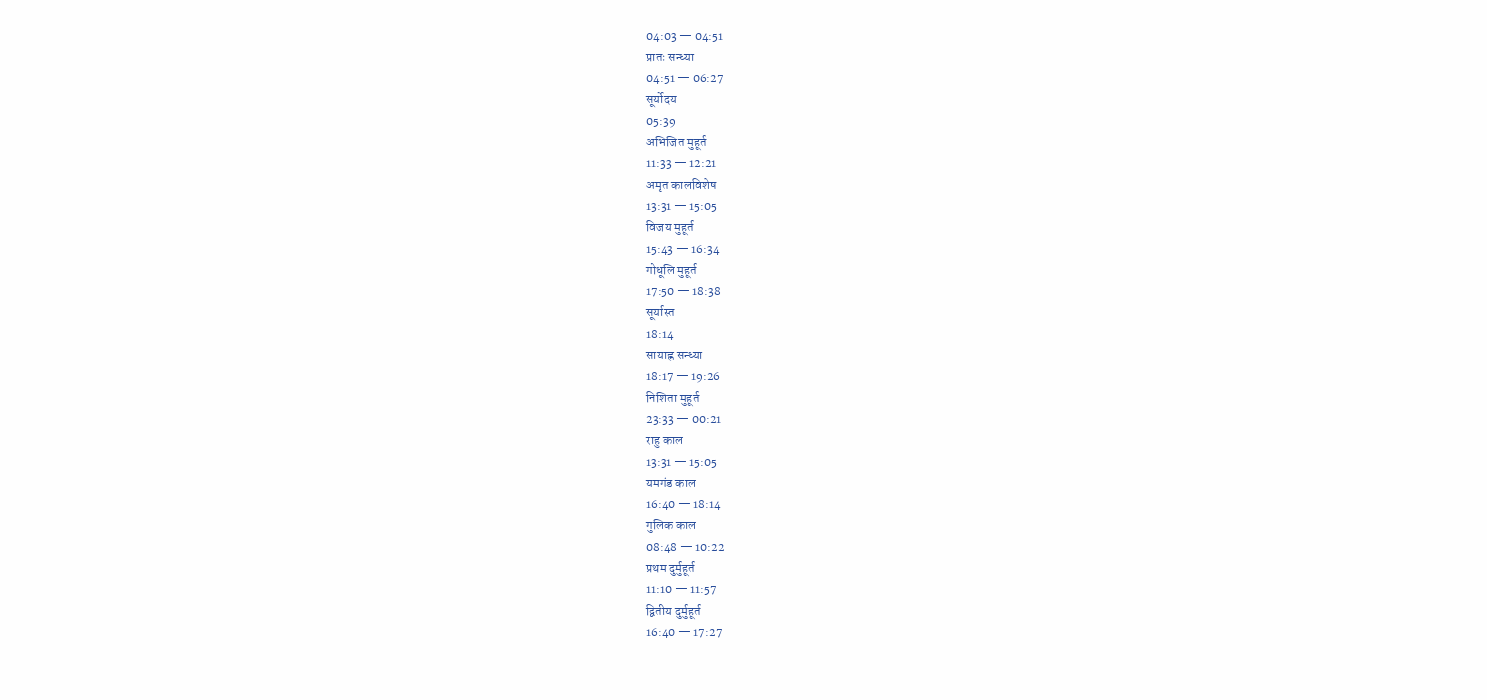04:03 — 04:51
प्रातः सन्ध्या
04:51 — 06:27
सूर्योदय
05:39
अभिजित मुहूर्त
11:33 — 12:21
अमृत कालविशेष
13:31 — 15:05
विजय मुहूर्त
15:43 — 16:34
गोधूलि मुहूर्त
17:50 — 18:38
सूर्यास्त
18:14
सायाह्न सन्ध्या
18:17 — 19:26
निशिता मुहूर्त
23:33 — 00:21
राहु काल
13:31 — 15:05
यमगंड काल
16:40 — 18:14
गुलिक काल
08:48 — 10:22
प्रथम दुर्मुहूर्त
11:10 — 11:57
द्वितीय दुर्मुहूर्त
16:40 — 17:27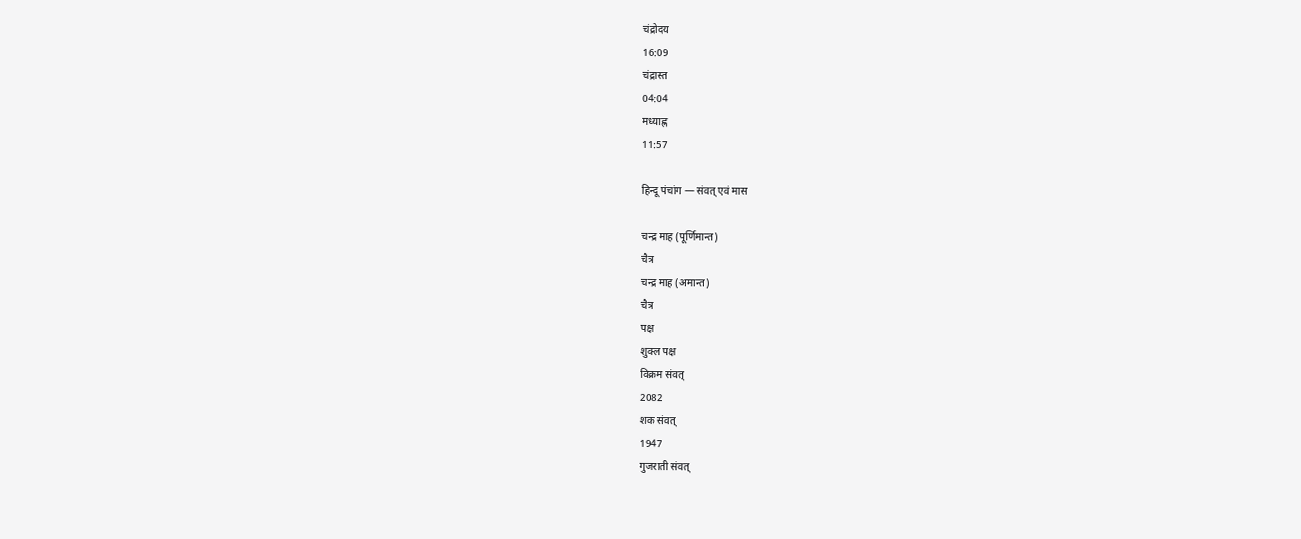चंद्रोदय
16:09
चंद्रास्त
04:04
मध्याह्न
11:57

हिन्दू पंचांग — संवत् एवं मास

चन्द्र माह (पूर्णिमान्त)
चैत्र
चन्द्र माह (अमान्त)
चैत्र
पक्ष
शुक्ल पक्ष
विक्रम संवत्
2082
शक संवत्
1947
गुजराती संवत्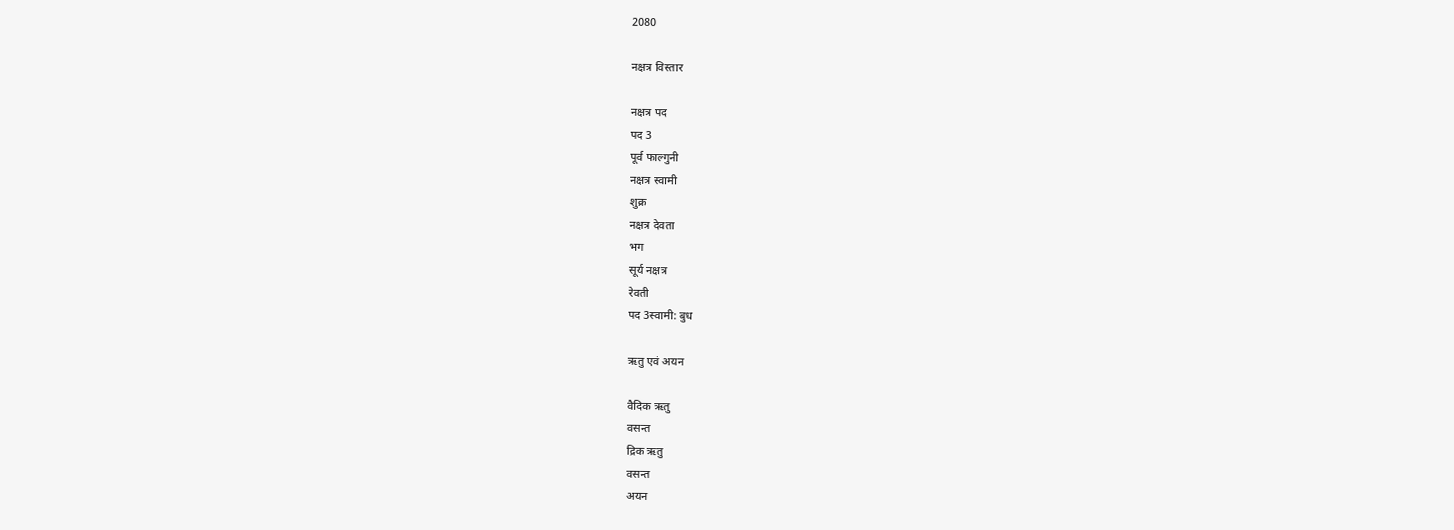2080

नक्षत्र विस्तार

नक्षत्र पद
पद 3
पूर्व फाल्गुनी
नक्षत्र स्वामी
शुक्र
नक्षत्र देवता
भग
सूर्य नक्षत्र
रेवती
पद 3स्वामी: बुध

ऋतु एवं अयन

वैदिक ऋतु
वसन्त
द्रिक ऋतु
वसन्त
अयन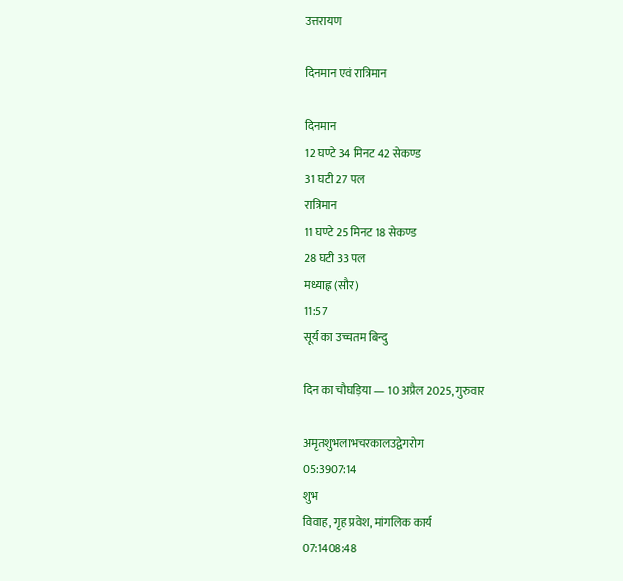उत्तरायण

दिनमान एवं रात्रिमान

दिनमान
12 घण्टे 34 मिनट 42 सेकण्ड
31 घटी 27 पल
रात्रिमान
11 घण्टे 25 मिनट 18 सेकण्ड
28 घटी 33 पल
मध्याह्न (सौर)
11:57
सूर्य का उच्चतम बिन्दु

दिन का चौघड़िया — 10 अप्रैल 2025, गुरुवार

अमृतशुभलाभचरकालउद्वेगरोग
05:3907:14
शुभ
विवाह, गृह प्रवेश, मांगलिक कार्य
07:1408:48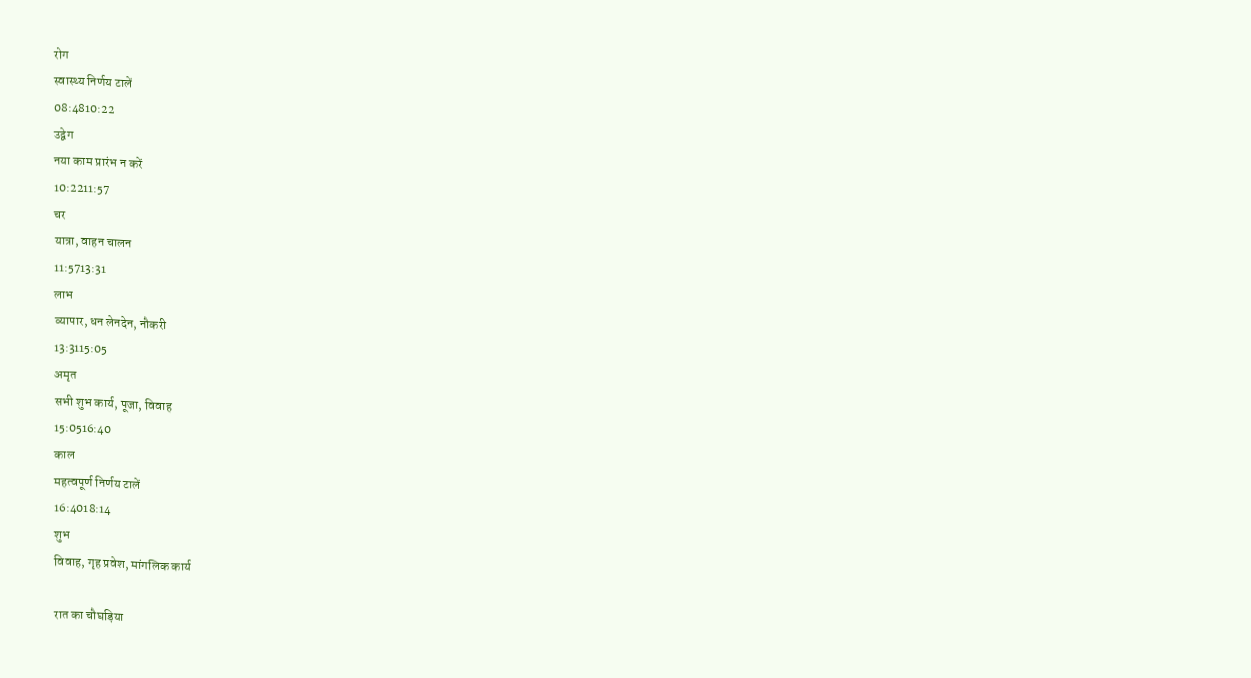रोग
स्वास्थ्य निर्णय टालें
08:4810:22
उद्वेग
नया काम प्रारंभ न करें
10:2211:57
चर
यात्रा, वाहन चालन
11:5713:31
लाभ
व्यापार, धन लेनदेन, नौकरी
13:3115:05
अमृत
सभी शुभ कार्य, पूजा, विवाह
15:0516:40
काल
महत्वपूर्ण निर्णय टालें
16:4018:14
शुभ
विवाह, गृह प्रवेश, मांगलिक कार्य

रात का चौघड़िया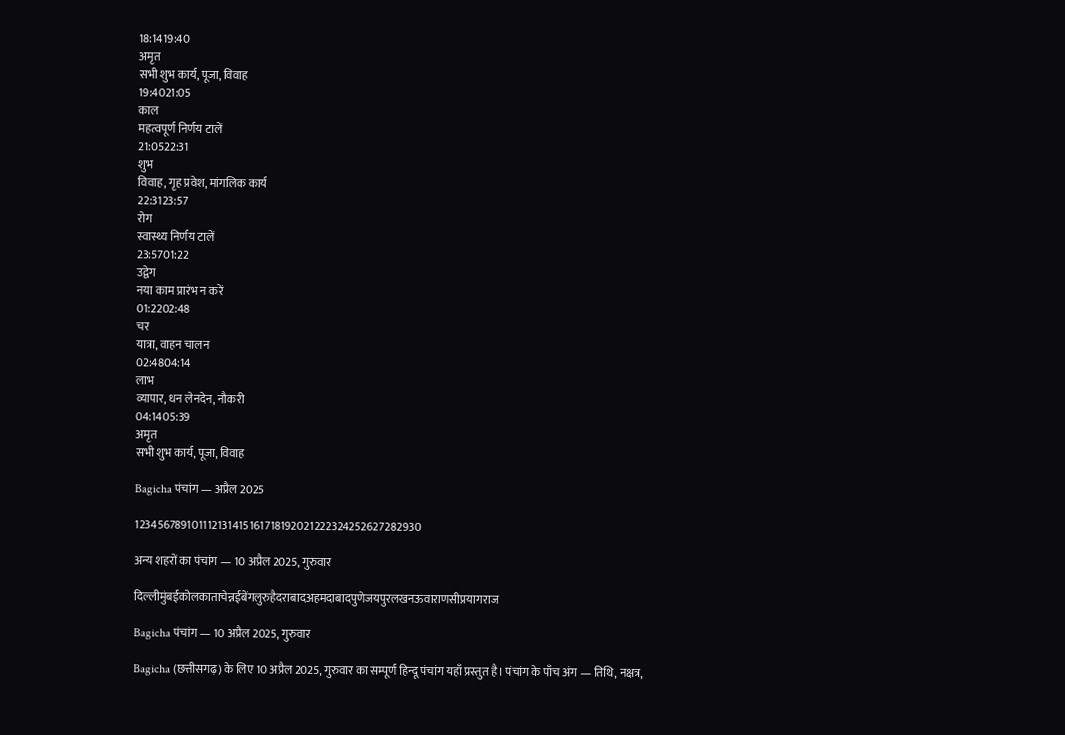18:1419:40
अमृत
सभी शुभ कार्य, पूजा, विवाह
19:4021:05
काल
महत्वपूर्ण निर्णय टालें
21:0522:31
शुभ
विवाह, गृह प्रवेश, मांगलिक कार्य
22:3123:57
रोग
स्वास्थ्य निर्णय टालें
23:5701:22
उद्वेग
नया काम प्रारंभ न करें
01:2202:48
चर
यात्रा, वाहन चालन
02:4804:14
लाभ
व्यापार, धन लेनदेन, नौकरी
04:1405:39
अमृत
सभी शुभ कार्य, पूजा, विवाह

Bagicha पंचांग — अप्रैल 2025

123456789101112131415161718192021222324252627282930

अन्य शहरों का पंचांग — 10 अप्रैल 2025, गुरुवार

दिल्लीमुंबईकोलकाताचेन्नईबेंगलुरुहैदराबादअहमदाबादपुणेजयपुरलखनऊवाराणसीप्रयागराज

Bagicha पंचांग — 10 अप्रैल 2025, गुरुवार

Bagicha (छत्तीसगढ़) के लिए 10 अप्रैल 2025, गुरुवार का सम्पूर्ण हिन्दू पंचांग यहाँ प्रस्तुत है। पंचांग के पाँच अंग — तिथि, नक्षत्र,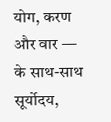योग, करण और वार — के साथ-साथ सूर्योदय,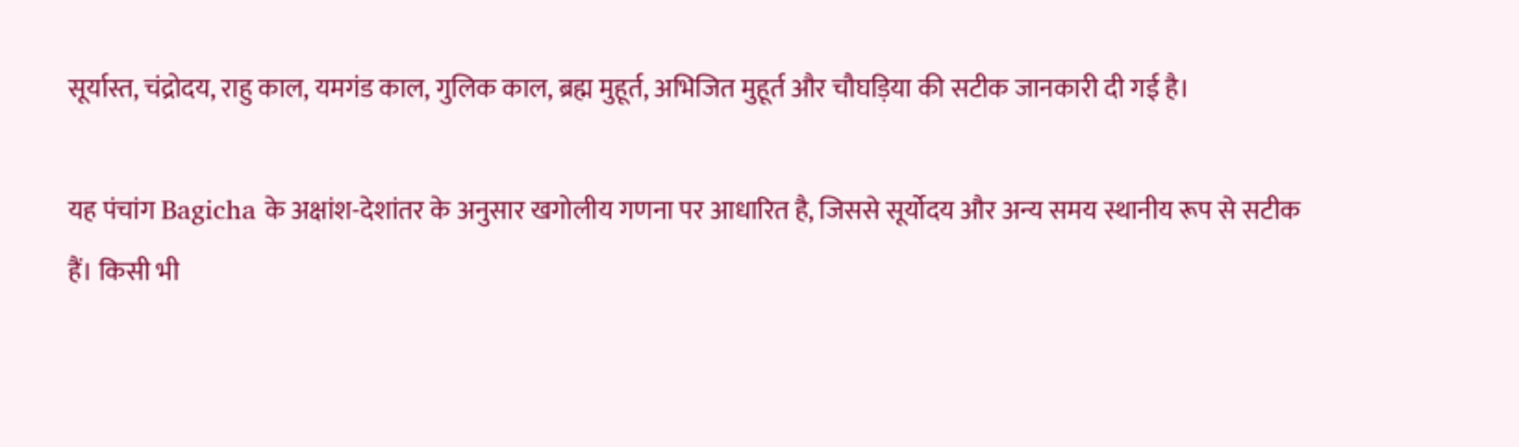सूर्यास्त, चंद्रोदय, राहु काल, यमगंड काल, गुलिक काल, ब्रह्म मुहूर्त, अभिजित मुहूर्त और चौघड़िया की सटीक जानकारी दी गई है।

यह पंचांग Bagicha के अक्षांश-देशांतर के अनुसार खगोलीय गणना पर आधारित है, जिससे सूर्योदय और अन्य समय स्थानीय रूप से सटीक हैं। किसी भी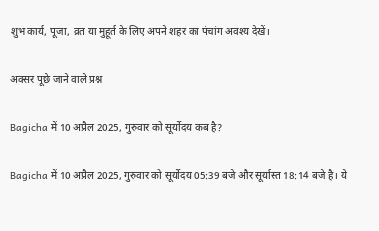शुभ कार्य, पूजा, व्रत या मुहूर्त के लिए अपने शहर का पंचांग अवश्य देखें।

अक्सर पूछे जाने वाले प्रश्न

Bagicha में 10 अप्रैल 2025, गुरुवार को सूर्योदय कब है?

Bagicha में 10 अप्रैल 2025, गुरुवार को सूर्योदय 05:39 बजे और सूर्यास्त 18:14 बजे है। ये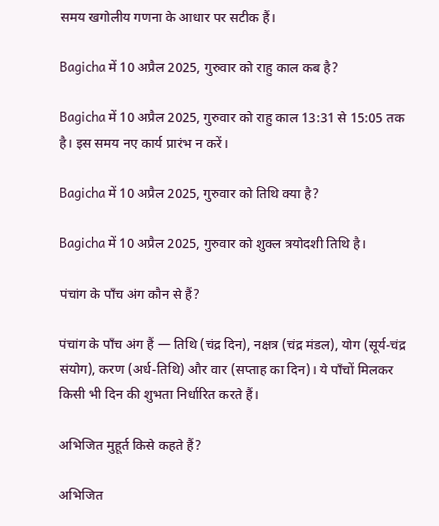समय खगोलीय गणना के आधार पर सटीक हैं।

Bagicha में 10 अप्रैल 2025, गुरुवार को राहु काल कब है?

Bagicha में 10 अप्रैल 2025, गुरुवार को राहु काल 13:31 से 15:05 तक है। इस समय नए कार्य प्रारंभ न करें।

Bagicha में 10 अप्रैल 2025, गुरुवार को तिथि क्या है?

Bagicha में 10 अप्रैल 2025, गुरुवार को शुक्ल त्रयोदशी तिथि है।

पंचांग के पाँच अंग कौन से हैं?

पंचांग के पाँच अंग हैं — तिथि (चंद्र दिन), नक्षत्र (चंद्र मंडल), योग (सूर्य-चंद्र संयोग), करण (अर्ध-तिथि) और वार (सप्ताह का दिन)। ये पाँचों मिलकर किसी भी दिन की शुभता निर्धारित करते हैं।

अभिजित मुहूर्त किसे कहते हैं?

अभिजित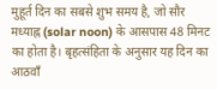मुहूर्त दिन का सबसे शुभ समय है, जो सौर मध्याह्न (solar noon) के आसपास 48 मिनट का होता है। बृहत्संहिता के अनुसार यह दिन का आठवाँ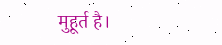मुहूर्त है।